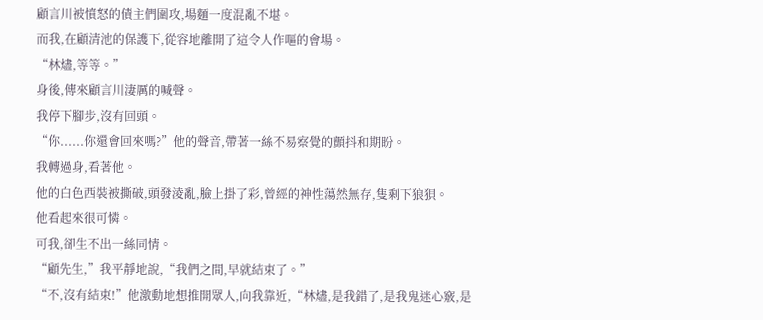顧言川被憤怒的債主們圍攻,場麵一度混亂不堪。
而我,在顧清池的保護下,從容地離開了這令人作嘔的會場。
“林燼,等等。”
身後,傳來顧言川淒厲的喊聲。
我停下腳步,沒有回頭。
“你......你還會回來嗎?”他的聲音,帶著一絲不易察覺的顫抖和期盼。
我轉過身,看著他。
他的白色西裝被撕破,頭發淩亂,臉上掛了彩,曾經的神性蕩然無存,隻剩下狼狽。
他看起來很可憐。
可我,卻生不出一絲同情。
“顧先生,”我平靜地說,“我們之間,早就結束了。”
“不,沒有結束!”他激動地想推開眾人,向我靠近,“林燼,是我錯了,是我鬼迷心竅,是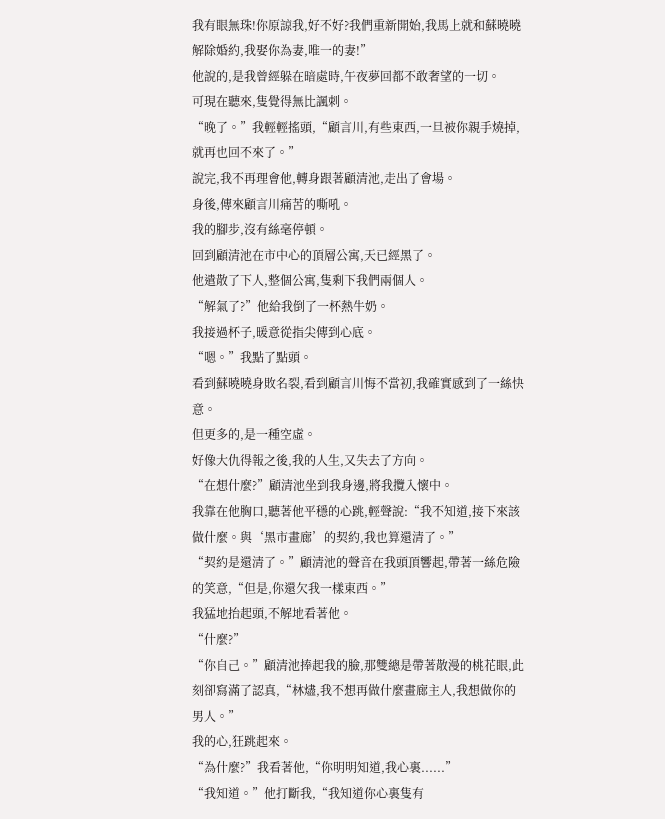我有眼無珠!你原諒我,好不好?我們重新開始,我馬上就和蘇曉曉解除婚約,我娶你為妻,唯一的妻!”
他說的,是我曾經躲在暗處時,午夜夢回都不敢奢望的一切。
可現在聽來,隻覺得無比諷刺。
“晚了。”我輕輕搖頭,“顧言川,有些東西,一旦被你親手燒掉,就再也回不來了。”
說完,我不再理會他,轉身跟著顧清池,走出了會場。
身後,傳來顧言川痛苦的嘶吼。
我的腳步,沒有絲毫停頓。
回到顧清池在市中心的頂層公寓,天已經黑了。
他遣散了下人,整個公寓,隻剩下我們兩個人。
“解氣了?”他給我倒了一杯熱牛奶。
我接過杯子,暖意從指尖傳到心底。
“嗯。”我點了點頭。
看到蘇曉曉身敗名裂,看到顧言川悔不當初,我確實感到了一絲快意。
但更多的,是一種空虛。
好像大仇得報之後,我的人生,又失去了方向。
“在想什麼?”顧清池坐到我身邊,將我攬入懷中。
我靠在他胸口,聽著他平穩的心跳,輕聲說:“我不知道,接下來該做什麼。與‘黑市畫廊’的契約,我也算還清了。”
“契約是還清了。”顧清池的聲音在我頭頂響起,帶著一絲危險的笑意,“但是,你還欠我一樣東西。”
我猛地抬起頭,不解地看著他。
“什麼?”
“你自己。”顧清池捧起我的臉,那雙總是帶著散漫的桃花眼,此刻卻寫滿了認真,“林燼,我不想再做什麼畫廊主人,我想做你的男人。”
我的心,狂跳起來。
“為什麼?”我看著他,“你明明知道,我心裏......”
“我知道。”他打斷我,“我知道你心裏隻有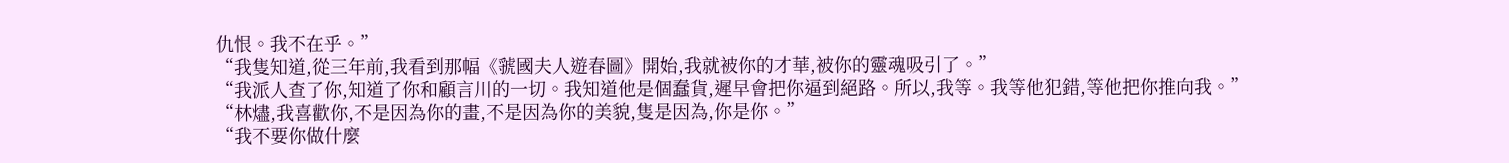仇恨。我不在乎。”
“我隻知道,從三年前,我看到那幅《虢國夫人遊春圖》開始,我就被你的才華,被你的靈魂吸引了。”
“我派人查了你,知道了你和顧言川的一切。我知道他是個蠢貨,遲早會把你逼到絕路。所以,我等。我等他犯錯,等他把你推向我。”
“林燼,我喜歡你,不是因為你的畫,不是因為你的美貌,隻是因為,你是你。”
“我不要你做什麼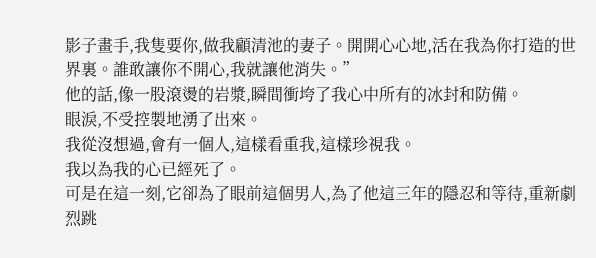影子畫手,我隻要你,做我顧清池的妻子。開開心心地,活在我為你打造的世界裏。誰敢讓你不開心,我就讓他消失。”
他的話,像一股滾燙的岩漿,瞬間衝垮了我心中所有的冰封和防備。
眼淚,不受控製地湧了出來。
我從沒想過,會有一個人,這樣看重我,這樣珍視我。
我以為我的心已經死了。
可是在這一刻,它卻為了眼前這個男人,為了他這三年的隱忍和等待,重新劇烈跳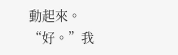動起來。
“好。”我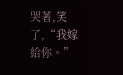哭著,笑了,“我嫁給你。”